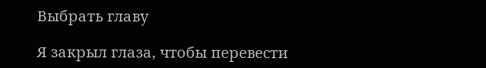Выбрать главу

Я закрыл глаза, чтобы перевести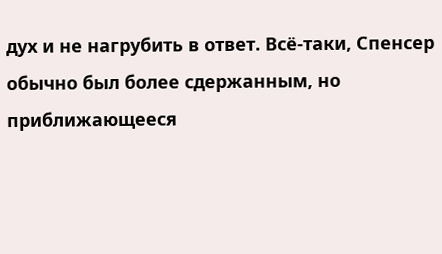дух и не нагрубить в ответ. Всё-таки, Спенсер обычно был более сдержанным, но приближающееся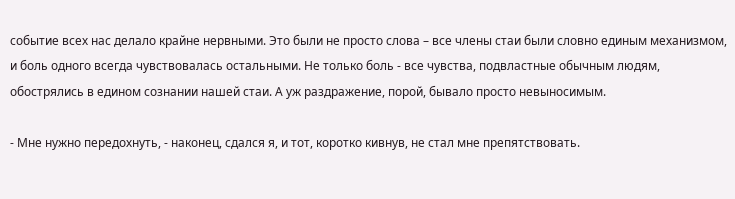событие всех нас делало крайне нервными. Это были не просто слова – все члены стаи были словно единым механизмом, и боль одного всегда чувствовалась остальными. Не только боль - все чувства, подвластные обычным людям, обострялись в едином сознании нашей стаи. А уж раздражение, порой, бывало просто невыносимым.

- Мне нужно передохнуть, - наконец, сдался я, и тот, коротко кивнув, не стал мне препятствовать.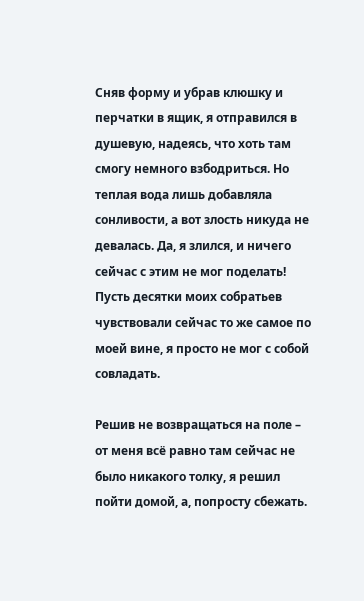Сняв форму и убрав клюшку и перчатки в ящик, я отправился в душевую, надеясь, что хоть там смогу немного взбодриться. Но теплая вода лишь добавляла сонливости, а вот злость никуда не девалась. Да, я злился, и ничего сейчас с этим не мог поделать! Пусть десятки моих собратьев чувствовали сейчас то же самое по моей вине, я просто не мог с собой совладать.

Решив не возвращаться на поле – от меня всё равно там сейчас не было никакого толку, я решил пойти домой, а, попросту сбежать.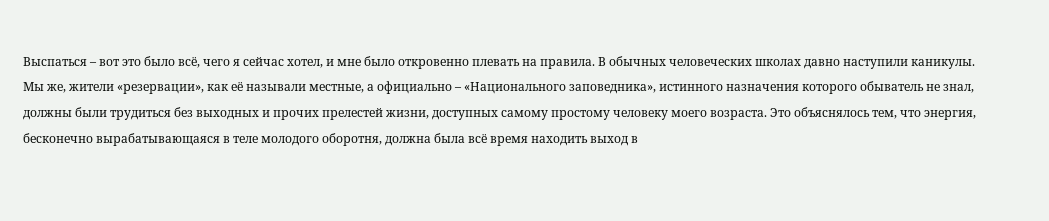Выспаться – вот это было всё, чего я сейчас хотел, и мне было откровенно плевать на правила. В обычных человеческих школах давно наступили каникулы. Мы же, жители «резервации», как её называли местные, а официально – «Национального заповедника», истинного назначения которого обыватель не знал, должны были трудиться без выходных и прочих прелестей жизни, доступных самому простому человеку моего возраста. Это объяснялось тем, что энергия, бесконечно вырабатывающаяся в теле молодого оборотня, должна была всё время находить выход в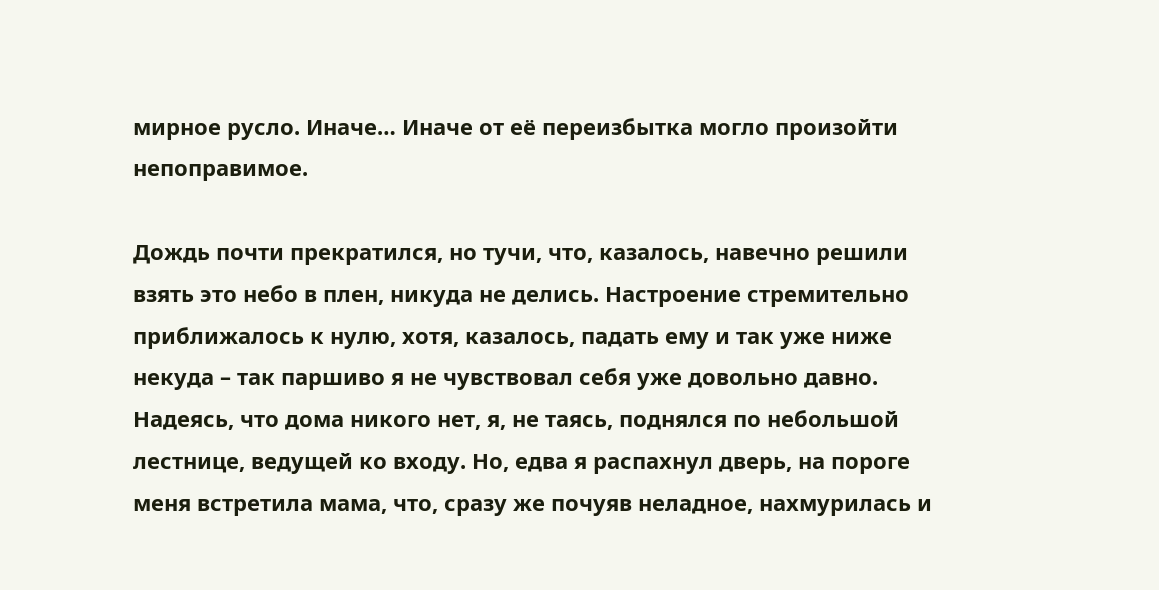мирное русло. Иначе… Иначе от её переизбытка могло произойти непоправимое.

Дождь почти прекратился, но тучи, что, казалось, навечно решили взять это небо в плен, никуда не делись. Настроение стремительно приближалось к нулю, хотя, казалось, падать ему и так уже ниже некуда – так паршиво я не чувствовал себя уже довольно давно. Надеясь, что дома никого нет, я, не таясь, поднялся по небольшой лестнице, ведущей ко входу. Но, едва я распахнул дверь, на пороге меня встретила мама, что, сразу же почуяв неладное, нахмурилась и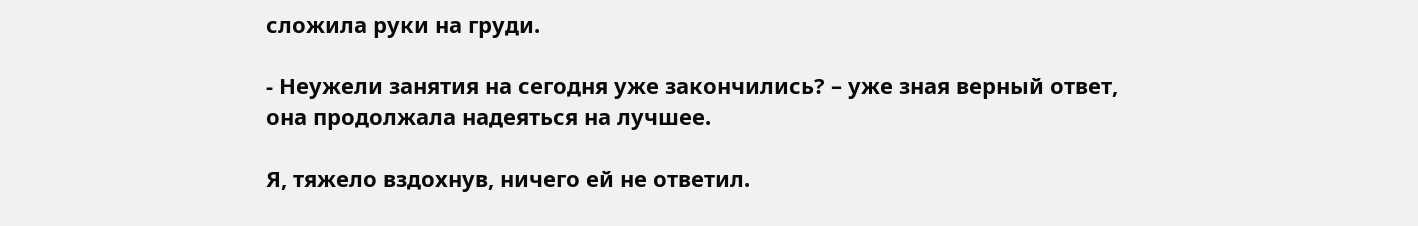сложила руки на груди.

- Неужели занятия на сегодня уже закончились? – уже зная верный ответ, она продолжала надеяться на лучшее.

Я, тяжело вздохнув, ничего ей не ответил.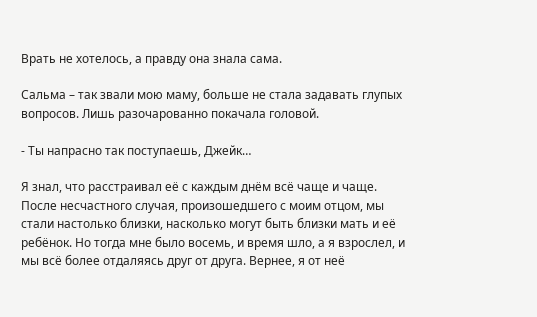Врать не хотелось, а правду она знала сама.

Сальма – так звали мою маму, больше не стала задавать глупых вопросов. Лишь разочарованно покачала головой.

- Ты напрасно так поступаешь, Джейк…

Я знал, что расстраивал её с каждым днём всё чаще и чаще. После несчастного случая, произошедшего с моим отцом, мы стали настолько близки, насколько могут быть близки мать и её ребёнок. Но тогда мне было восемь, и время шло, а я взрослел, и мы всё более отдаляясь друг от друга. Вернее, я от неё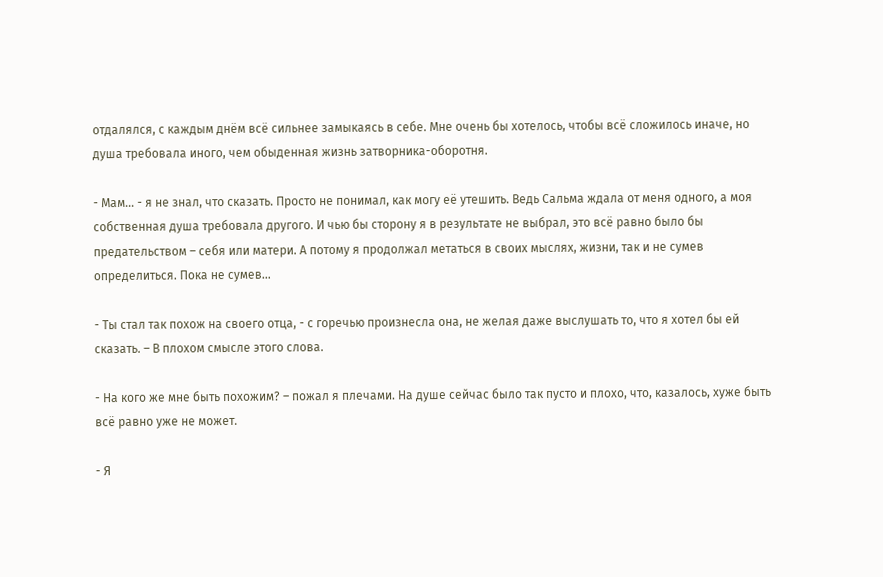отдалялся, с каждым днём всё сильнее замыкаясь в себе. Мне очень бы хотелось, чтобы всё сложилось иначе, но душа требовала иного, чем обыденная жизнь затворника-оборотня.

- Мам… - я не знал, что сказать. Просто не понимал, как могу её утешить. Ведь Сальма ждала от меня одного, а моя собственная душа требовала другого. И чью бы сторону я в результате не выбрал, это всё равно было бы предательством – себя или матери. А потому я продолжал метаться в своих мыслях, жизни, так и не сумев определиться. Пока не сумев…

- Ты стал так похож на своего отца, - с горечью произнесла она, не желая даже выслушать то, что я хотел бы ей сказать. – В плохом смысле этого слова.

- На кого же мне быть похожим? – пожал я плечами. На душе сейчас было так пусто и плохо, что, казалось, хуже быть всё равно уже не может.

- Я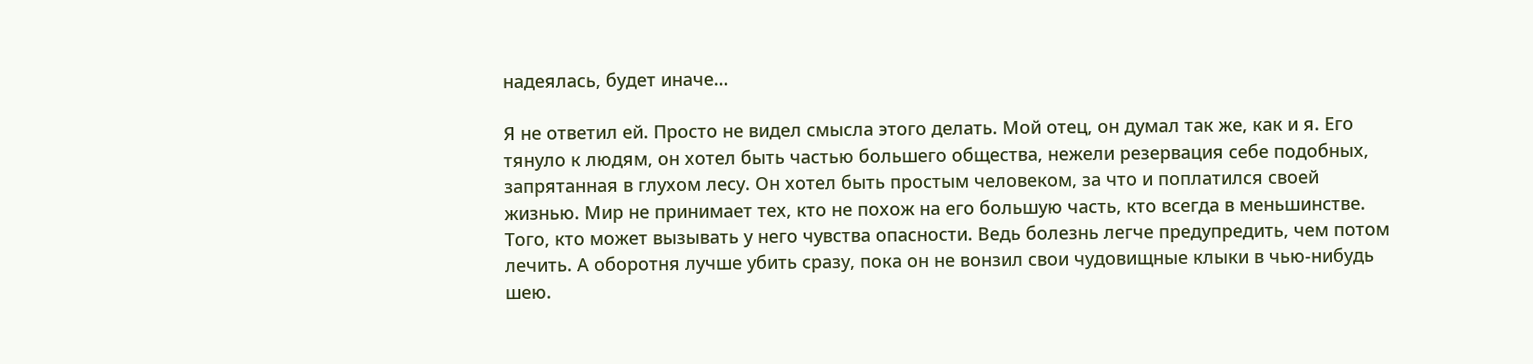надеялась, будет иначе…

Я не ответил ей. Просто не видел смысла этого делать. Мой отец, он думал так же, как и я. Его тянуло к людям, он хотел быть частью большего общества, нежели резервация себе подобных, запрятанная в глухом лесу. Он хотел быть простым человеком, за что и поплатился своей жизнью. Мир не принимает тех, кто не похож на его большую часть, кто всегда в меньшинстве. Того, кто может вызывать у него чувства опасности. Ведь болезнь легче предупредить, чем потом лечить. А оборотня лучше убить сразу, пока он не вонзил свои чудовищные клыки в чью-нибудь шею.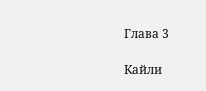Глава 3

Кайли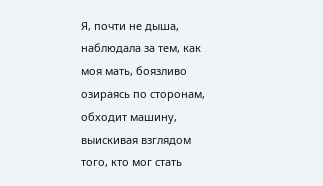Я, почти не дыша, наблюдала за тем, как моя мать, боязливо озираясь по сторонам, обходит машину, выискивая взглядом того, кто мог стать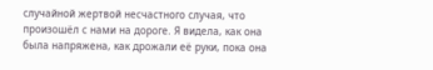случайной жертвой несчастного случая, что произошёл с нами на дороге. Я видела, как она была напряжена, как дрожали её руки, пока она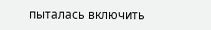пыталась включить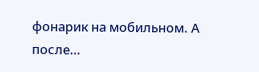фонарик на мобильном. А после…